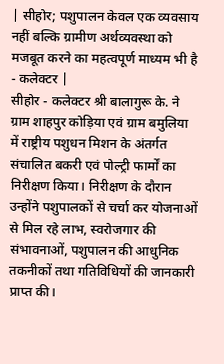| सीहोर; पशुपालन केवल एक व्यवसाय नहीं बल्कि ग्रामीण अर्थव्यवस्था को मजबूत करने का महत्वपूर्ण माध्यम भी है - कलेक्टर |
सीहोर - कलेक्टर श्री बालागुरू के. ने ग्राम शाहपुर कोड़िया एवं ग्राम बमुलिया में राष्ट्रीय पशुधन मिशन के अंतर्गत संचालित बकरी एवं पोल्ट्री फार्मों का निरीक्षण किया। निरीक्षण के दौरान उन्होंने पशुपालकों से चर्चा कर योजनाओं से मिल रहे लाभ, स्वरोजगार की संभावनाओं, पशुपालन की आधुनिक तकनीकों तथा गतिविधियों की जानकारी प्राप्त की।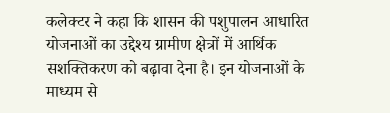कलेक्टर ने कहा कि शासन की पशुपालन आधारित योजनाओं का उद्देश्य ग्रामीण क्षेत्रों में आर्थिक सशक्तिकरण को बढ़ावा देना है। इन योजनाओं के माध्यम से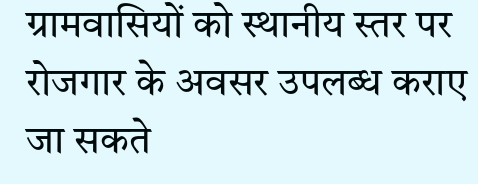ग्रामवासियों को स्थानीय स्तर पर रोजगार के अवसर उपलब्ध कराए जा सकते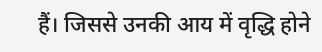हैं। जिससे उनकी आय में वृद्धि होने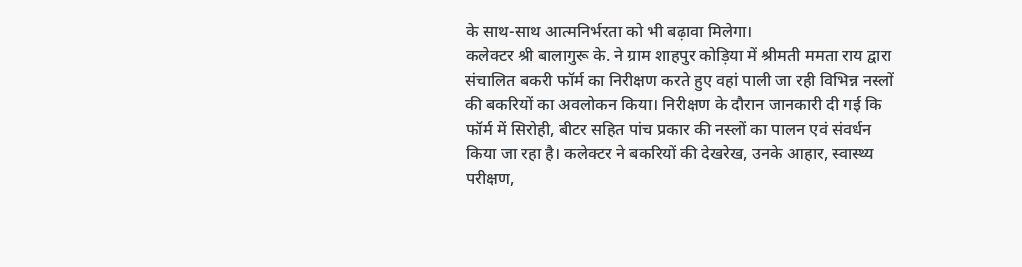के साथ-साथ आत्मनिर्भरता को भी बढ़ावा मिलेगा।
कलेक्टर श्री बालागुरू के. ने ग्राम शाहपुर कोड़िया में श्रीमती ममता राय द्वारा संचालित बकरी फॉर्म का निरीक्षण करते हुए वहां पाली जा रही विभिन्न नस्लों की बकरियों का अवलोकन किया। निरीक्षण के दौरान जानकारी दी गई कि फॉर्म में सिरोही, बीटर सहित पांच प्रकार की नस्लों का पालन एवं संवर्धन किया जा रहा है। कलेक्टर ने बकरियों की देखरेख, उनके आहार, स्वास्थ्य परीक्षण,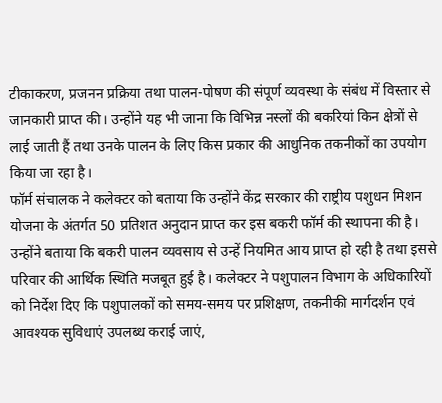टीकाकरण, प्रजनन प्रक्रिया तथा पालन-पोषण की संपूर्ण व्यवस्था के संबंध में विस्तार से जानकारी प्राप्त की। उन्होंने यह भी जाना कि विभिन्न नस्लों की बकरियां किन क्षेत्रों से लाई जाती हैं तथा उनके पालन के लिए किस प्रकार की आधुनिक तकनीकों का उपयोग किया जा रहा है।
फॉर्म संचालक ने कलेक्टर को बताया कि उन्होंने केंद्र सरकार की राष्ट्रीय पशुधन मिशन योजना के अंतर्गत 50 प्रतिशत अनुदान प्राप्त कर इस बकरी फॉर्म की स्थापना की है। उन्होंने बताया कि बकरी पालन व्यवसाय से उन्हें नियमित आय प्राप्त हो रही है तथा इससे परिवार की आर्थिक स्थिति मजबूत हुई है। कलेक्टर ने पशुपालन विभाग के अधिकारियों को निर्देश दिए कि पशुपालकों को समय-समय पर प्रशिक्षण, तकनीकी मार्गदर्शन एवं आवश्यक सुविधाएं उपलब्ध कराई जाएं,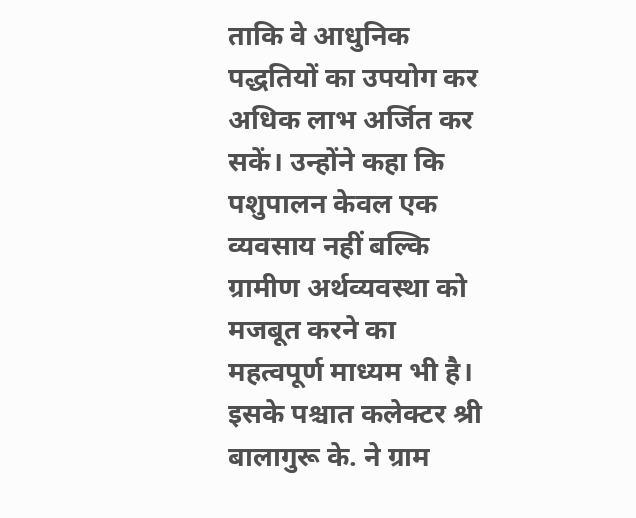ताकि वे आधुनिक पद्धतियों का उपयोग कर अधिक लाभ अर्जित कर सकें। उन्होंने कहा कि पशुपालन केवल एक व्यवसाय नहीं बल्कि ग्रामीण अर्थव्यवस्था को मजबूत करने का महत्वपूर्ण माध्यम भी है।
इसके पश्चात कलेक्टर श्री बालागुरू के. ने ग्राम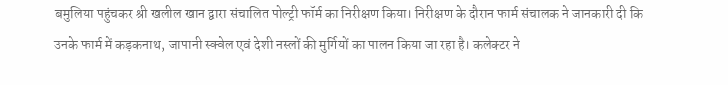बमुलिया पहुंचकर श्री खलील खान द्वारा संचालित पोल्ट्री फॉर्म का निरीक्षण किया। निरीक्षण के दौरान फार्म संचालक ने जानकारी दी कि उनके फार्म में कड़कनाथ, जापानी स्क्वेल एवं देशी नस्लों की मुर्गियों का पालन किया जा रहा है। कलेक्टर ने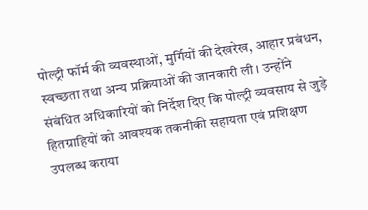पोल्ट्री फॉर्म की व्यवस्थाओं, मुर्गियों की देखरेख, आहार प्रबंधन, स्वच्छता तथा अन्य प्रक्रियाओं की जानकारी ली। उन्होंने संबंधित अधिकारियों को निर्देश दिए कि पोल्ट्री व्यवसाय से जुड़े हितग्राहियों को आवश्यक तकनीकी सहायता एवं प्रशिक्षण उपलब्ध कराया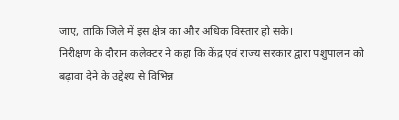जाए, ताकि जिले में इस क्षेत्र का और अधिक विस्तार हो सके।
निरीक्षण के दौरान कलेक्टर ने कहा कि केंद्र एवं राज्य सरकार द्वारा पशुपालन को बढ़ावा देने के उद्देश्य से विभिन्न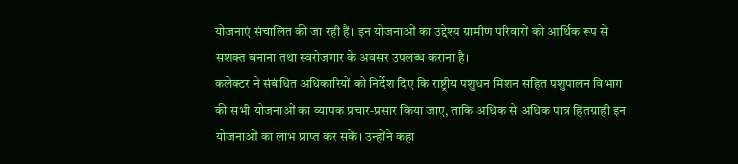योजनाएं संचालित की जा रही हैं। इन योजनाओं का उद्देश्य ग्रामीण परिवारों को आर्थिक रूप से सशक्त बनाना तथा स्वरोजगार के अवसर उपलब्ध कराना है।
कलेक्टर ने संबंधित अधिकारियों को निर्देश दिए कि राष्ट्रीय पशुधन मिशन सहित पशुपालन विभाग की सभी योजनाओं का व्यापक प्रचार-प्रसार किया जाए, ताकि अधिक से अधिक पात्र हितग्राही इन योजनाओं का लाभ प्राप्त कर सकें। उन्होंने कहा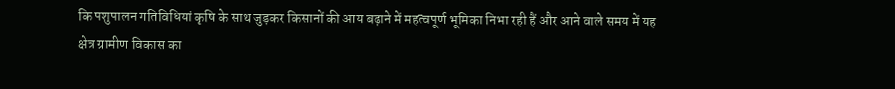कि पशुपालन गतिविधियां कृषि के साथ जुड़कर किसानों की आय बढ़ाने में महत्वपूर्ण भूमिका निभा रही हैं और आने वाले समय में यह क्षेत्र ग्रामीण विकास का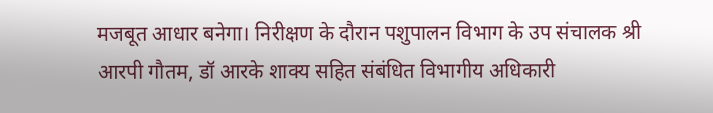मजबूत आधार बनेगा। निरीक्षण के दौरान पशुपालन विभाग के उप संचालक श्री आरपी गौतम, डॉ आरके शाक्य सहित संबंधित विभागीय अधिकारी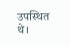उपस्थित थे।